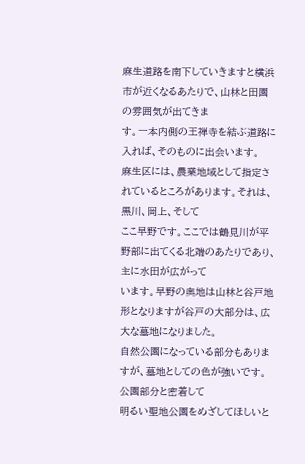麻生道路を南下していきますと横浜市が近くなるあたりで、山林と田園の雰囲気が出てきま
す。一本内側の王禅寺を結ぶ道路に入れば、そのものに出会います。
麻生区には、農業地域として指定されているところがあります。それは、黒川、岡上、そして
ここ早野です。ここでは鶴見川が平野部に出てくる北端のあたりであり、主に水田が広がって
います。早野の奥地は山林と谷戸地形となりますが谷戸の大部分は、広大な墓地になりました。
自然公園になっている部分もありますが、墓地としての色が強いです。公園部分と密着して
明るい聖地公園をめざしてほしいと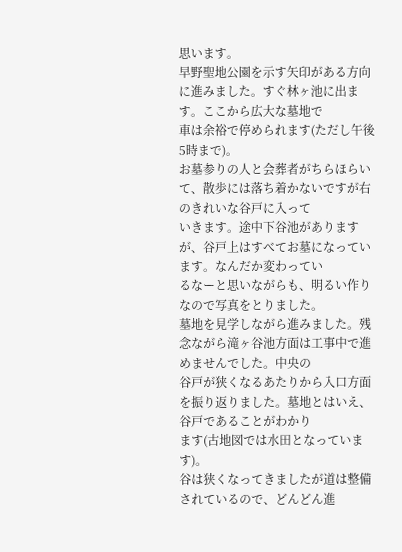思います。
早野聖地公園を示す矢印がある方向に進みました。すぐ林ヶ池に出ます。ここから広大な墓地で
車は余裕で停められます(ただし午後5時まで)。
お墓参りの人と会葬者がちらほらいて、散歩には落ち着かないですが右のきれいな谷戸に入って
いきます。途中下谷池がありますが、谷戸上はすべてお墓になっています。なんだか変わってい
るなーと思いながらも、明るい作りなので写真をとりました。
墓地を見学しながら進みました。残念ながら滝ヶ谷池方面は工事中で進めませんでした。中央の
谷戸が狭くなるあたりから入口方面を振り返りました。墓地とはいえ、谷戸であることがわかり
ます(古地図では水田となっています)。
谷は狭くなってきましたが道は整備されているので、どんどん進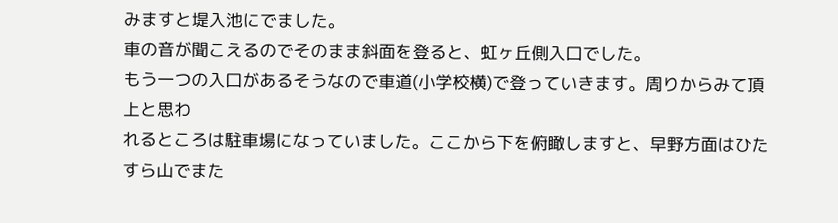みますと堤入池にでました。
車の音が聞こえるのでそのまま斜面を登ると、虹ヶ丘側入口でした。
もう一つの入口があるそうなので車道(小学校横)で登っていきます。周りからみて頂上と思わ
れるところは駐車場になっていました。ここから下を俯瞰しますと、早野方面はひたすら山でまた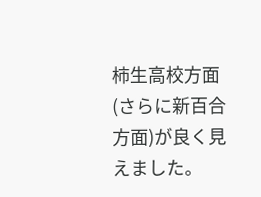柿生高校方面(さらに新百合方面)が良く見えました。